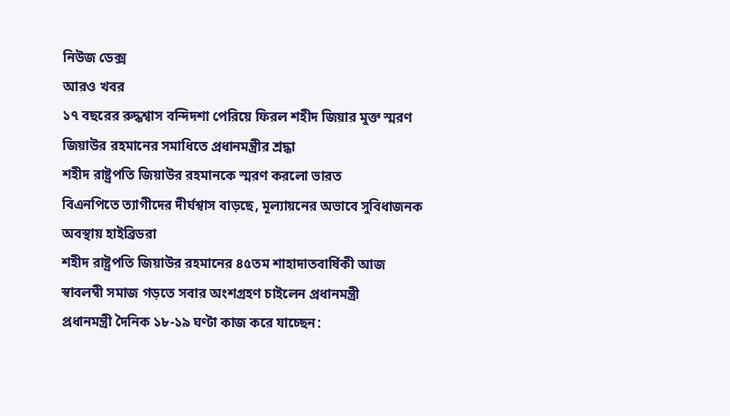নিউজ ডেক্স
আরও খবর
১৭ বছরের রুদ্ধশ্বাস বন্দিদশা পেরিয়ে ফিরল শহীদ জিয়ার মুক্ত স্মরণ
জিয়াউর রহমানের সমাধিতে প্রধানমন্ত্রীর শ্রদ্ধা
শহীদ রাষ্ট্রপতি জিয়াউর রহমানকে স্মরণ করলো ভারত
বিএনপিতে ত্যাগীদের দীর্ঘশ্বাস বাড়ছে, মূল্যায়নের অভাবে সুবিধাজনক অবস্থায় হাইব্রিডরা
শহীদ রাষ্ট্রপতি জিয়াউর রহমানের ৪৫তম শাহাদাতবার্ষিকী আজ
স্বাবলম্বী সমাজ গড়তে সবার অংশগ্রহণ চাইলেন প্রধানমন্ত্রী
প্রধানমন্ত্রী দৈনিক ১৮-১৯ ঘণ্টা কাজ করে যাচ্ছেন: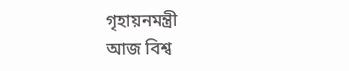গৃহায়নমন্ত্রী
আজ বিশ্ব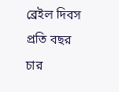ব্রেইল দিবস
প্রতি বছর চার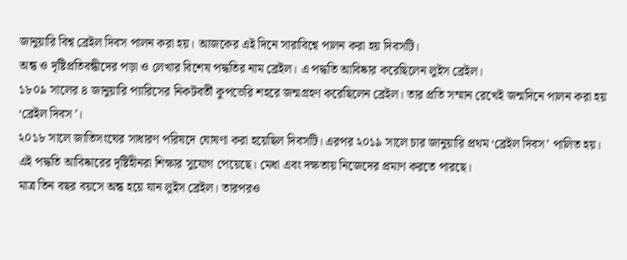জানুয়ারি বিশ্ব ব্রেইল দিবস পালন করা হয়। আজকের এই দিনে সারাবিশ্বে পালন করা হয় দিবসটি।
অন্ধ ও দৃষ্টিপ্রতিবন্ধীদের পড়া ও লেখার বিশেষ পদ্ধতির নাম ব্রেইল। এ পদ্ধতি আবিষ্কার করেছিলেন লুইস ব্রেইল।
১৮০৯ সালের ৪ জানুয়ারি প্যারিসের নিকটবর্তী কুপভেরি শহরে জন্মগ্রহণ করেছিলেন ব্রেইল। তার প্রতি সম্মান রেখেই জন্মদিনে পালন করা হয় ‘ব্রেইল দিবস’।
২০১৮ সালে জাতিসংঘের সাধারণ পরিষদে ঘোষণা করা হয়েছিল দিবসটি। এরপর ২০১৯ সালে চার জানুয়ারি প্রথম ‘ব্রেইল দিবস’ পালিত হয়।
এই পদ্ধতি আবিষ্কারের দৃষ্টিহীনরা শিক্ষার সুযোগ পেয়েছে। মেধা এবং দক্ষতায় নিজেদের প্রমাণ করতে পারছে।
মাত্র তিন বছর বয়সে অন্ধ হয়ে যান লুইস ব্রেইল। তারপরও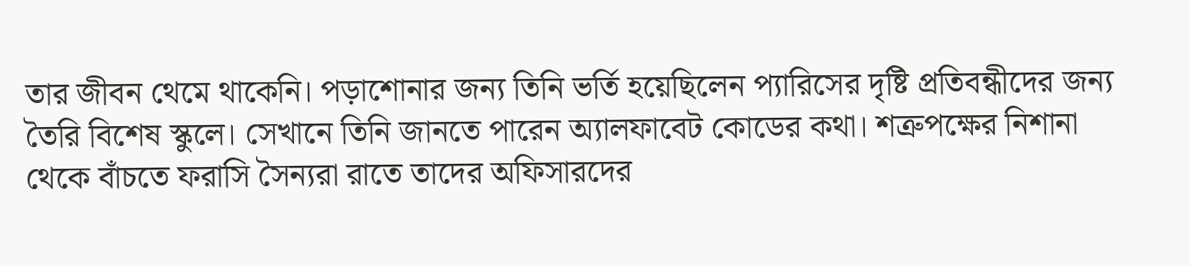তার জীবন থেমে থাকেনি। পড়াশোনার জন্য তিনি ভর্তি হয়েছিলেন প্যারিসের দৃষ্টি প্রতিবন্ধীদের জন্য তৈরি বিশেষ স্কুলে। সেখানে তিনি জানতে পারেন অ্যালফাবেট কোডের কথা। শত্রুপক্ষের নিশানা থেকে বাঁচতে ফরাসি সৈন্যরা রাতে তাদের অফিসারদের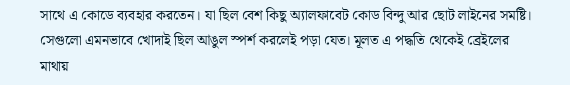সাথে এ কোডে ব্যবহার করতেন। যা ছিল বেশ কিছু অ্যালফাবেট কোড বিন্দু আর ছোট লাইনের সমষ্টি। সেগুলো এমনভাবে খোদাই ছিল আঙুল স্পর্শ করলেই পড়া যেত। মূলত এ পদ্ধতি থেকেই ব্রেইলের মাথায়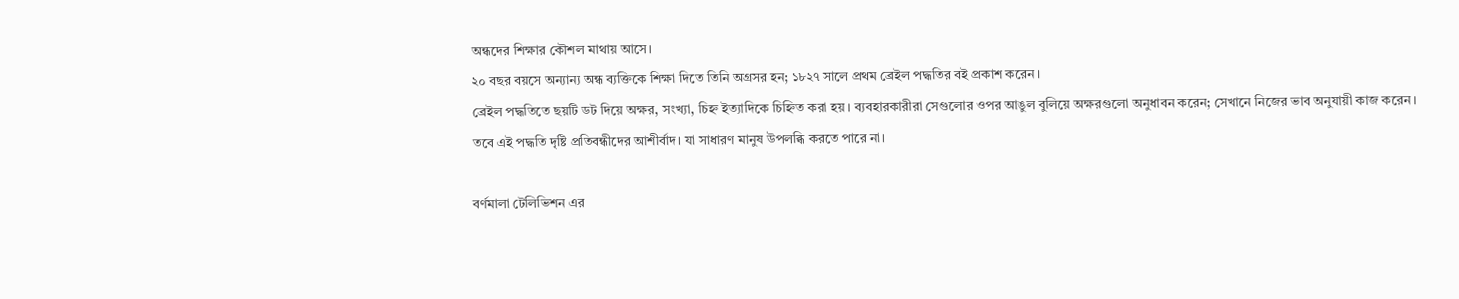অন্ধদের শিক্ষার কৌশল মাথায় আসে।
২০ বছর বয়সে অন্যান্য অন্ধ ব্যক্তিকে শিক্ষা দিতে তিনি অগ্রসর হন; ১৮২৭ সালে প্রথম ব্রেইল পদ্ধতির বই প্রকাশ করেন।
ব্রেইল পদ্ধতিতে ছয়টি ডট দিয়ে অক্ষর, সংখ্যা, চিহ্ন ইত্যাদিকে চিহ্নিত করা হয়। ব্যবহারকারীরা সেগুলোর ওপর আঙুল বুলিয়ে অক্ষরগুলো অনুধাবন করেন; সেখানে নিজের ভাব অনুযায়ী কাজ করেন।
তবে এই পদ্ধতি দৃষ্টি প্রতিবন্ধীদের আশীর্বাদ। যা সাধারণ মানুষ উপলব্ধি করতে পারে না।

বর্ণমালা টেলিভিশন এর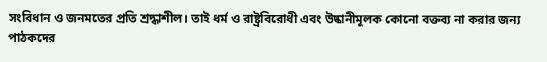সংবিধান ও জনমতের প্রতি শ্রদ্ধাশীল। তাই ধর্ম ও রাষ্ট্রবিরোধী এবং উষ্কানীমূলক কোনো বক্তব্য না করার জন্য পাঠকদের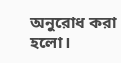অনুরোধ করা হলো।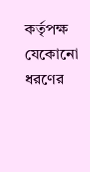কর্তৃপক্ষ যেকোনো ধরণের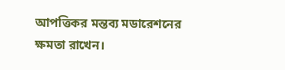আপত্তিকর মন্তব্য মডারেশনের ক্ষমতা রাখেন।